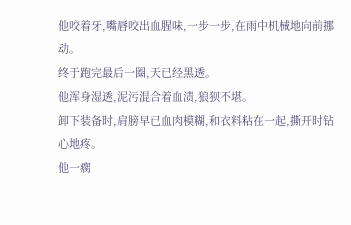他咬着牙,嘴唇咬出血腥味,一步一步,在雨中机械地向前挪动。
终于跑完最后一圈,天已经黑透。
他浑身湿透,泥污混合着血渍,狼狈不堪。
卸下装备时,肩膀早已血肉模糊,和衣料粘在一起,撕开时钻心地疼。
他一瘸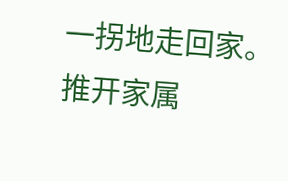一拐地走回家。
推开家属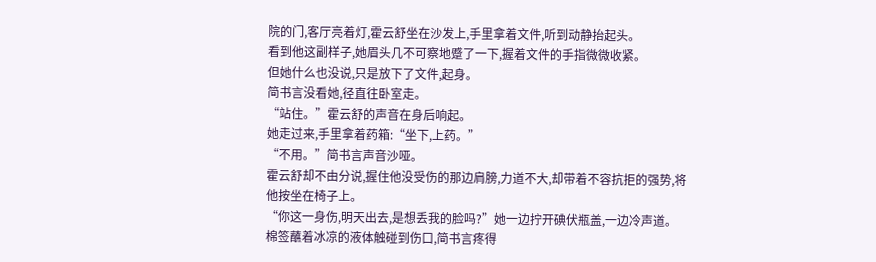院的门,客厅亮着灯,霍云舒坐在沙发上,手里拿着文件,听到动静抬起头。
看到他这副样子,她眉头几不可察地蹙了一下,握着文件的手指微微收紧。
但她什么也没说,只是放下了文件,起身。
简书言没看她,径直往卧室走。
“站住。”霍云舒的声音在身后响起。
她走过来,手里拿着药箱:“坐下,上药。”
“不用。”简书言声音沙哑。
霍云舒却不由分说,握住他没受伤的那边肩膀,力道不大,却带着不容抗拒的强势,将他按坐在椅子上。
“你这一身伤,明天出去,是想丢我的脸吗?”她一边拧开碘伏瓶盖,一边冷声道。
棉签蘸着冰凉的液体触碰到伤口,简书言疼得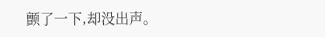颤了一下,却没出声。